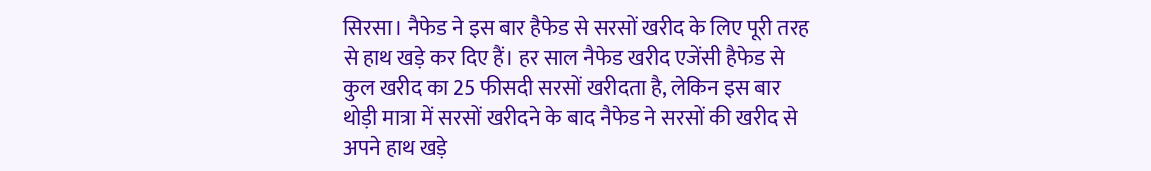सिरसा। नैफेड ने इस बार हैफेड से सरसों खरीद के लिए पूरी तरह से हाथ खड़े कर दिए हैं। हर साल नैफेड खरीद एजेंसी हैफेड से कुल खरीद का 25 फीसदी सरसों खरीदता है, लेकिन इस बार थोड़ी मात्रा में सरसों खरीदने के बाद नैफेड ने सरसों की खरीद से अपने हाथ खड़े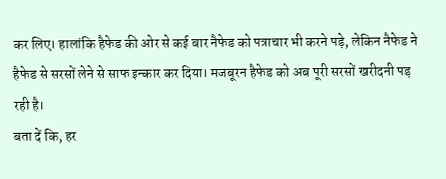कर लिए। हालांकि हैफेड की ओर से कई बार नैफेड को पत्राचार भी करने पड़े, लेकिन नैफेड ने हैफेड से सरसों लेने से साफ इन्कार कर दिया। मजबूरन हैफेड को अब पूरी सरसों खरीदनी पड़ रही है।
बता दें कि, हर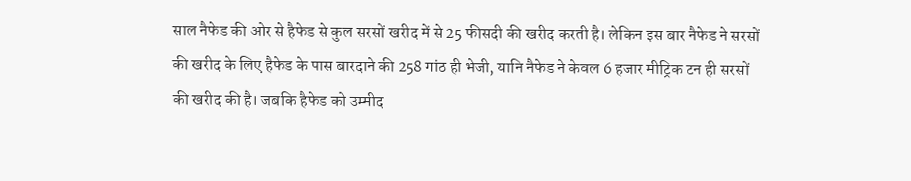साल नैफेड की ओर से हैफेड से कुल सरसों खरीद में से 25 फीसदी की खरीद करती है। लेकिन इस बार नैफेड ने सरसों की खरीद के लिए हैफेड के पास बारदाने की 258 गांठ ही भेजी, यानि नैफेड ने केवल 6 हजार मीट्रिक टन ही सरसों की खरीद की है। जबकि हैफेड को उम्मीद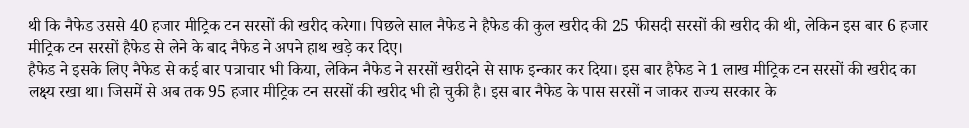थी कि नैफेड उससे 40 हजार मीट्रिक टन सरसों की खरीद करेगा। पिछले साल नैफेड ने हैफेड की कुल खरीद की 25 फीसदी सरसों की खरीद की थी, लेकिन इस बार 6 हजार मीट्रिक टन सरसों हैफेड से लेने के बाद नैफेड ने अपने हाथ खड़े कर दिए।
हैफेड ने इसके लिए नैफेड से कई बार पत्राचार भी किया, लेकिन नैफेड ने सरसों खरीदने से साफ इन्कार कर दिया। इस बार हैफेड ने 1 लाख मीट्रिक टन सरसों की खरीद का लक्ष्य रखा था। जिसमें से अब तक 95 हजार मीट्रिक टन सरसों की खरीद भी हो चुकी है। इस बार नैफेड के पास सरसों न जाकर राज्य सरकार के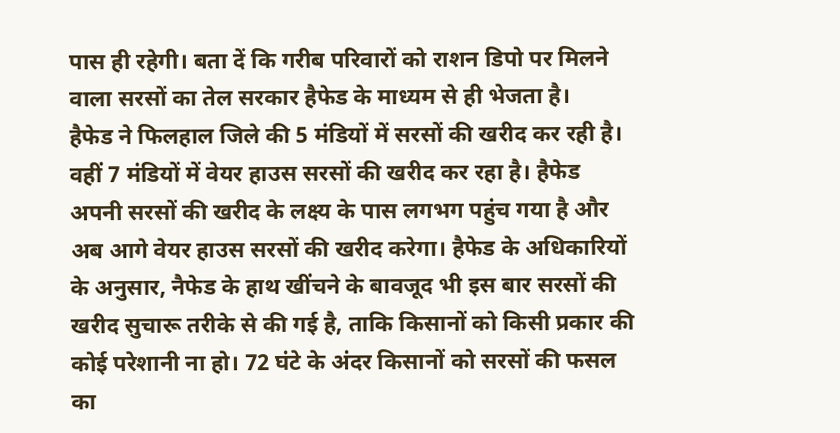पास ही रहेगी। बता दें कि गरीब परिवारों को राशन डिपो पर मिलने वाला सरसों का तेल सरकार हैफेड के माध्यम से ही भेजता है।
हैफेड ने फिलहाल जिले की 5 मंडियों में सरसों की खरीद कर रही है। वहीं 7 मंडियों में वेयर हाउस सरसों की खरीद कर रहा है। हैफेड अपनी सरसों की खरीद के लक्ष्य के पास लगभग पहुंच गया है और अब आगे वेयर हाउस सरसों की खरीद करेगा। हैफेड के अधिकारियों के अनुसार, नैफेड के हाथ खींचने के बावजूद भी इस बार सरसों की खरीद सुचारू तरीके से की गई है, ताकि किसानों को किसी प्रकार की कोई परेशानी ना हो। 72 घंटे के अंदर किसानों को सरसों की फसल का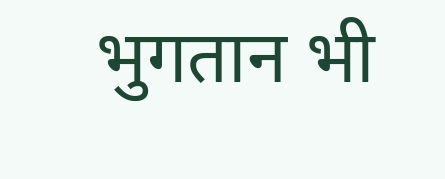भुगतान भी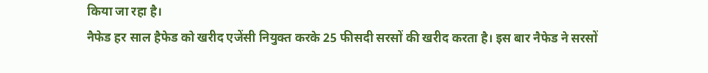किया जा रहा है।
नैफेड हर साल हैफेड को खरीद एजेंसी नियुक्त करके 25 फीसदी सरसों की खरीद करता है। इस बार नैफेड ने सरसों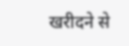खरीदने से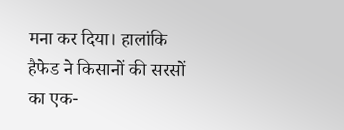मना कर दिया। हालांकि हैफेड ने किसानों की सरसों का एक-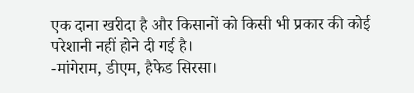एक दाना खरीदा है और किसानों को किसी भी प्रकार की कोई परेशानी नहीं होने दी गई है।
-मांगेराम, डीएम, हैफेड सिरसा।